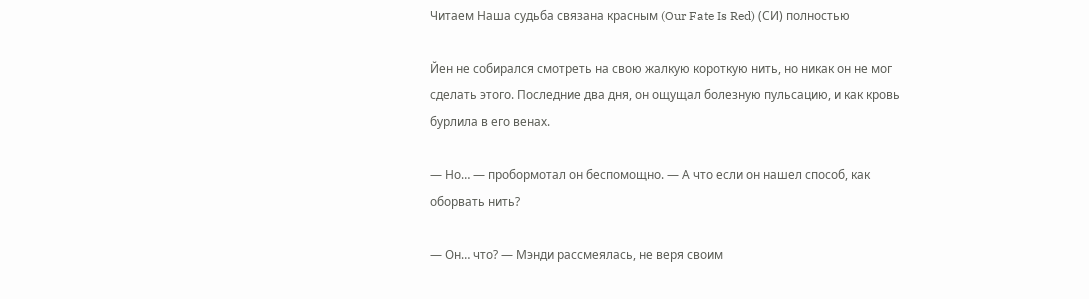Читаем Наша судьба связана красным (Our Fate Is Red) (СИ) полностью

Йен не собирался смотреть на свою жалкую короткую нить, но никак он не мог сделать этого. Последние два дня, он ощущал болезную пульсацию, и как кровь бурлила в его венах.

— Но… — пробормотал он беспомощно. — А что если он нашел способ, как оборвать нить?

— Он… что? — Мэнди рассмеялась, не веря своим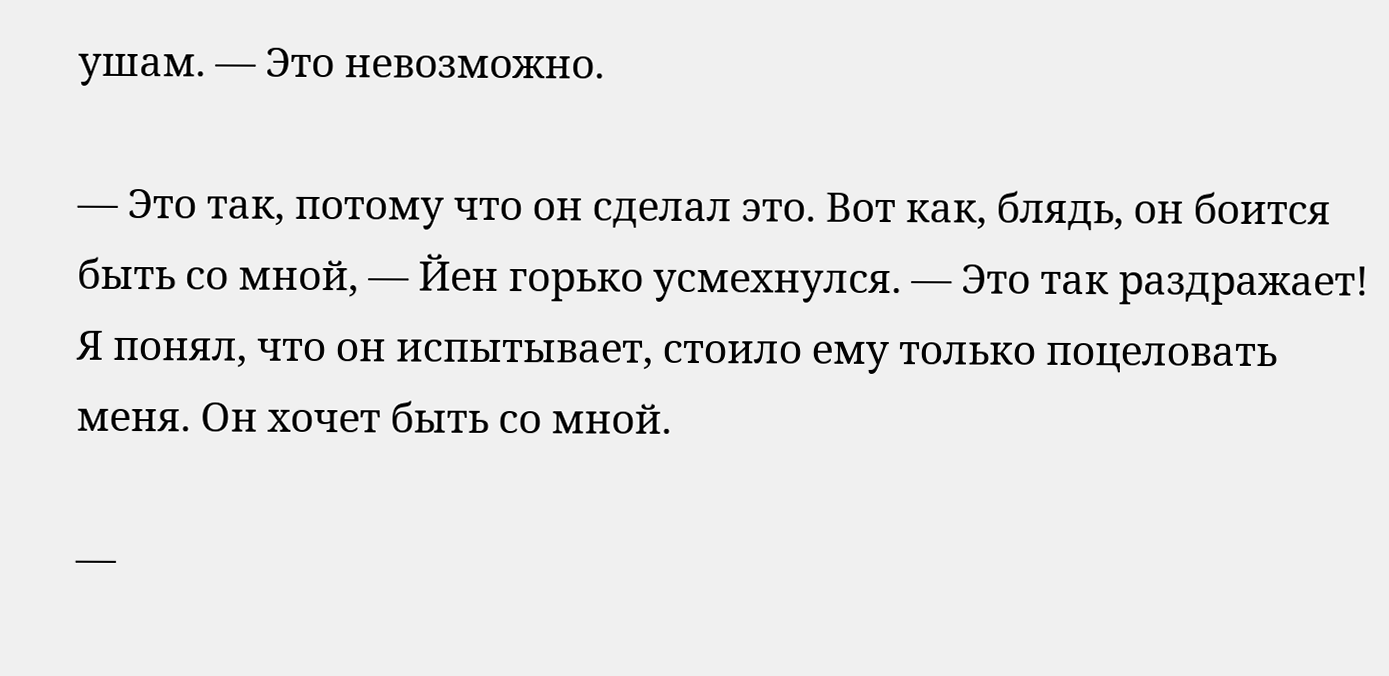ушам. — Это невозможно.

— Это так, потому что он сделал это. Вот как, блядь, он боится быть со мной, — Йен горько усмехнулся. — Это так раздражает! Я понял, что он испытывает, стоило ему только поцеловать меня. Он хочет быть со мной.

—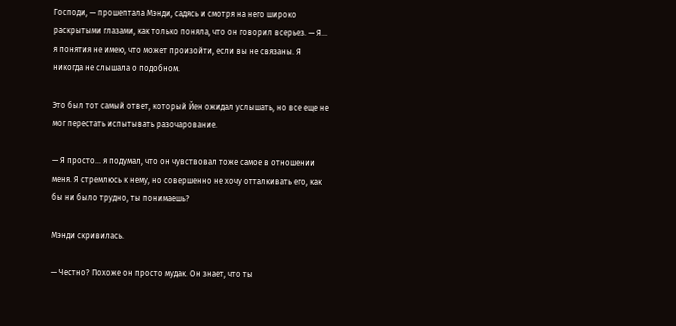Господи, — прошептала Мэнди, садясь и смотря на него широко раскрытыми глазами, как только поняла, что он говорил всерьез. — Я… я понятия не имею, что может произойти, если вы не связаны. Я никогда не слышала о подобном.

Это был тот самый ответ, который Йен ожидал услышать, но все еще не мог перестать испытывать разочарование.

— Я просто… я подумал, что он чувствовал тоже самое в отношении меня. Я стремлюсь к нему, но совершенно не хочу отталкивать его, как бы ни было трудно, ты понимаешь?

Мэнди скривилась.

— Честно? Похоже он просто мудак. Он знает, что ты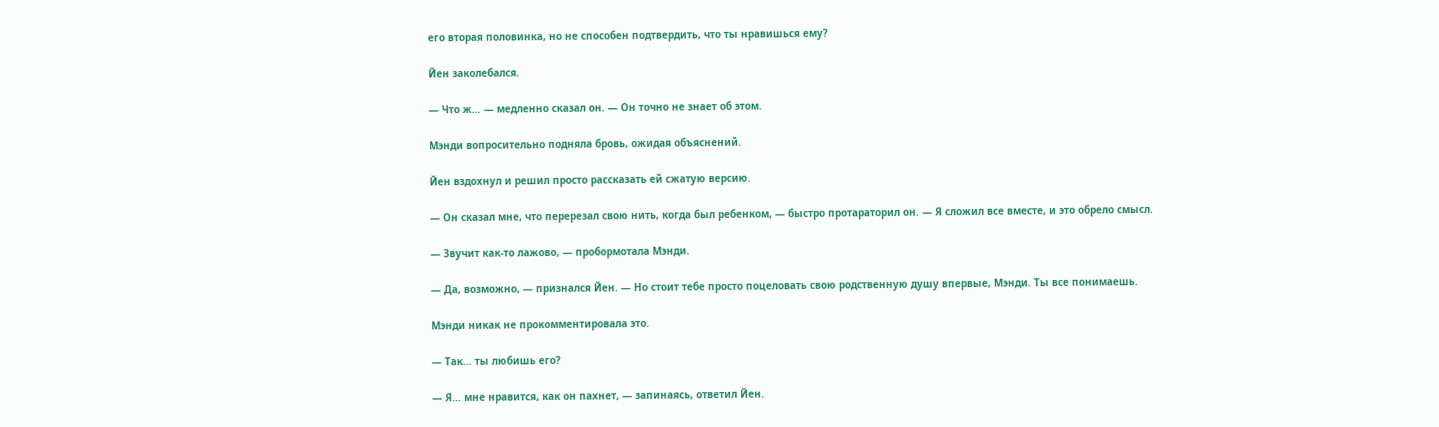его вторая половинка, но не способен подтвердить, что ты нравишься ему?

Йен заколебался.

— Что ж… — медленно сказал он. — Он точно не знает об этом.

Мэнди вопросительно подняла бровь, ожидая объяснений.

Йен вздохнул и решил просто рассказать ей сжатую версию.

— Он сказал мне, что перерезал свою нить, когда был ребенком, — быстро протараторил он. — Я сложил все вместе, и это обрело смысл.

— Звучит как-то лажово, — пробормотала Мэнди.

— Да, возможно, — признался Йен. — Но стоит тебе просто поцеловать свою родственную душу впервые, Мэнди. Ты все понимаешь.

Мэнди никак не прокомментировала это.

— Так… ты любишь его?

— Я… мне нравится, как он пахнет, — запинаясь, ответил Йен.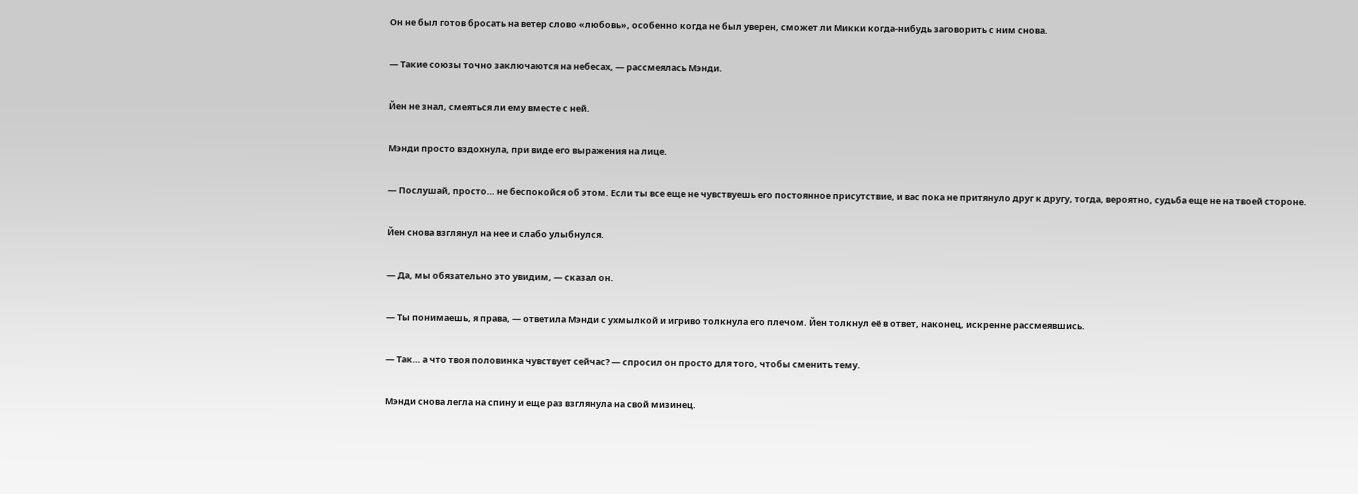Он не был готов бросать на ветер слово «любовь», особенно когда не был уверен, сможет ли Микки когда-нибудь заговорить с ним снова.

— Такие союзы точно заключаются на небесах, — рассмеялась Мэнди.

Йен не знал, смеяться ли ему вместе с ней.

Мэнди просто вздохнула, при виде его выражения на лице.

— Послушай, просто… не беспокойся об этом. Если ты все еще не чувствуешь его постоянное присутствие, и вас пока не притянуло друг к другу, тогда, вероятно, судьба еще не на твоей стороне.

Йен снова взглянул на нее и слабо улыбнулся.

— Да, мы обязательно это увидим, — сказал он.

— Ты понимаешь, я права, — ответила Мэнди с ухмылкой и игриво толкнула его плечом. Йен толкнул её в ответ, наконец, искренне рассмеявшись.

— Так… а что твоя половинка чувствует сейчас? — спросил он просто для того, чтобы сменить тему.

Мэнди снова легла на спину и еще раз взглянула на свой мизинец.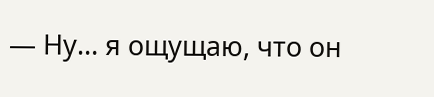— Ну… я ощущаю, что он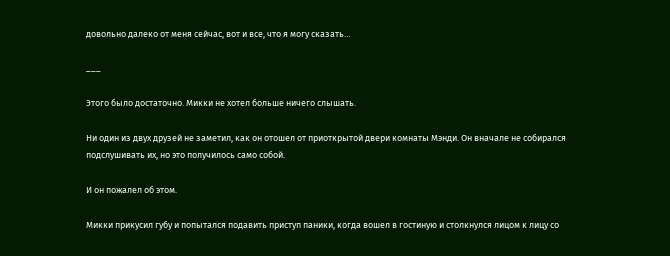довольно далеко от меня сейчас, вот и все, что я могу сказать…

___

Этого было достаточно. Микки не хотел больше ничего слышать.

Ни один из двух друзей не заметил, как он отошел от приоткрытой двери комнаты Мэнди. Он вначале не собирался подслушивать их, но это получилось само собой.

И он пожалел об этом.

Микки прикусил губу и попытался подавить приступ паники, когда вошел в гостиную и столкнулся лицом к лицу со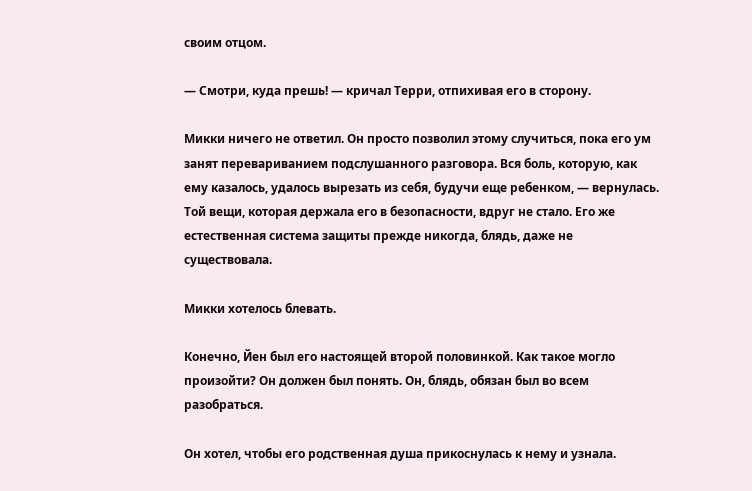своим отцом.

— Смотри, куда прешь! — кричал Терри, отпихивая его в сторону.

Микки ничего не ответил. Он просто позволил этому случиться, пока его ум занят перевариванием подслушанного разговора. Вся боль, которую, как ему казалось, удалось вырезать из себя, будучи еще ребенком, — вернулась. Той вещи, которая держала его в безопасности, вдруг не стало. Его же естественная система защиты прежде никогда, блядь, даже не существовала.

Микки хотелось блевать.

Конечно, Йен был его настоящей второй половинкой. Как такое могло произойти? Он должен был понять. Он, блядь, обязан был во всем разобраться.

Он хотел, чтобы его родственная душа прикоснулась к нему и узнала.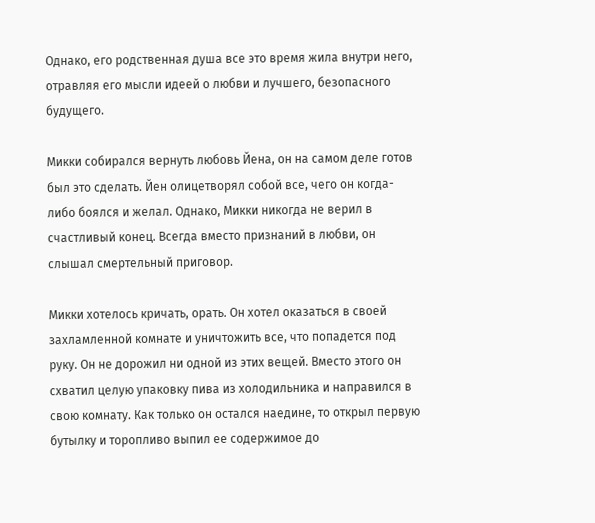Однако, его родственная душа все это время жила внутри него, отравляя его мысли идеей о любви и лучшего, безопасного будущего.

Микки собирался вернуть любовь Йена, он на самом деле готов был это сделать. Йен олицетворял собой все, чего он когда-либо боялся и желал. Однако, Микки никогда не верил в счастливый конец. Всегда вместо признаний в любви, он слышал смертельный приговор.

Микки хотелось кричать, орать. Он хотел оказаться в своей захламленной комнате и уничтожить все, что попадется под руку. Он не дорожил ни одной из этих вещей. Вместо этого он схватил целую упаковку пива из холодильника и направился в свою комнату. Как только он остался наедине, то открыл первую бутылку и торопливо выпил ее содержимое до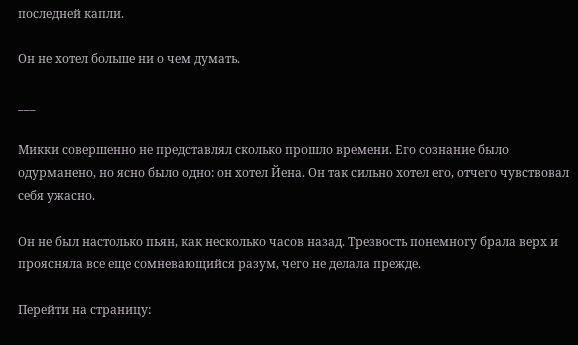последней капли.

Он не хотел больше ни о чем думать.

___

Микки совершенно не представлял сколько прошло времени. Его сознание было одурманено, но ясно было одно: он хотел Йена. Он так сильно хотел его, отчего чувствовал себя ужасно.

Он не был настолько пьян, как несколько часов назад. Трезвость понемногу брала верх и проясняла все еще сомневающийся разум, чего не делала прежде.

Перейти на страницу: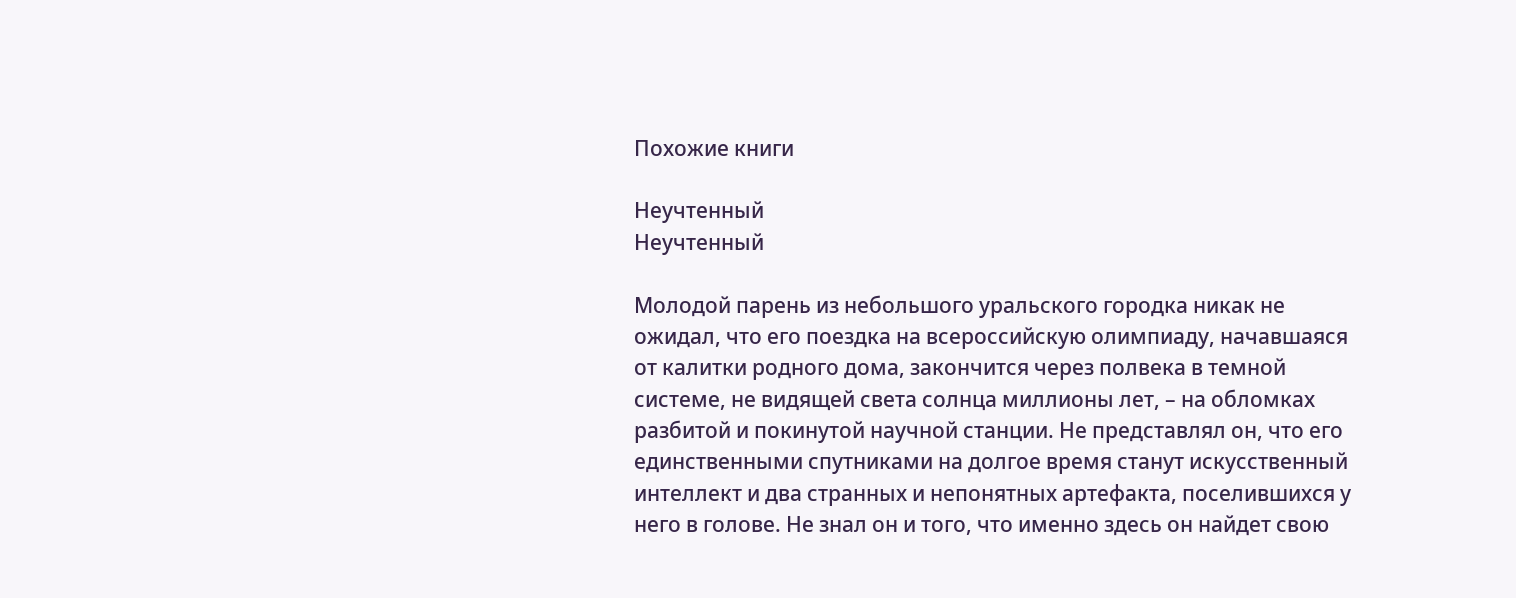Похожие книги

Неучтенный
Неучтенный

Молодой парень из небольшого уральского городка никак не ожидал, что его поездка на всероссийскую олимпиаду, начавшаяся от калитки родного дома, закончится через полвека в темной системе, не видящей света солнца миллионы лет, – на обломках разбитой и покинутой научной станции. Не представлял он, что его единственными спутниками на долгое время станут искусственный интеллект и два странных и непонятных артефакта, поселившихся у него в голове. Не знал он и того, что именно здесь он найдет свою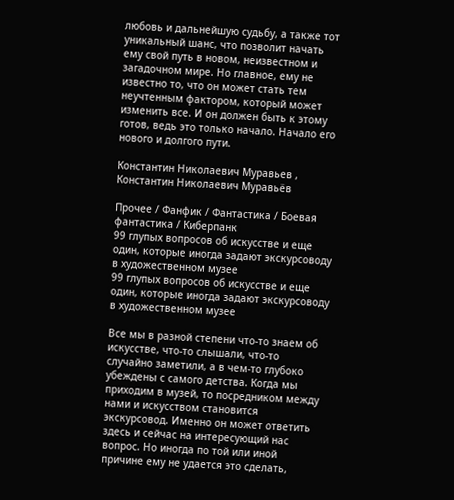любовь и дальнейшую судьбу, а также тот уникальный шанс, что позволит начать ему свой путь в новом, неизвестном и загадочном мире. Но главное, ему не известно то, что он может стать тем неучтенным фактором, который может изменить все. И он должен быть к этому готов, ведь это только начало. Начало его нового и долгого пути.

Константин Николаевич Муравьев , Константин Николаевич Муравьёв

Прочее / Фанфик / Фантастика / Боевая фантастика / Киберпанк
99 глупых вопросов об искусстве и еще один, которые иногда задают экскурсоводу в художественном музее
99 глупых вопросов об искусстве и еще один, которые иногда задают экскурсоводу в художественном музее

Все мы в разной степени что-то знаем об искусстве, что-то слышали, что-то случайно заметили, а в чем-то глубоко убеждены с самого детства. Когда мы приходим в музей, то посредником между нами и искусством становится экскурсовод. Именно он может ответить здесь и сейчас на интересующий нас вопрос. Но иногда по той или иной причине ему не удается это сделать,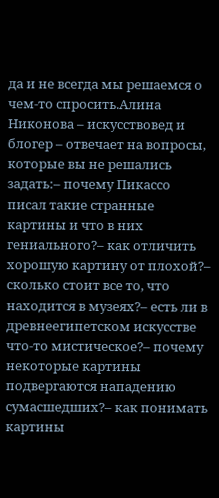да и не всегда мы решаемся о чем-то спросить.Алина Никонова – искусствовед и блогер – отвечает на вопросы, которые вы не решались задать:– почему Пикассо писал такие странные картины и что в них гениального?– как отличить хорошую картину от плохой?– сколько стоит все то, что находится в музеях?– есть ли в древнеегипетском искусстве что-то мистическое?– почему некоторые картины подвергаются нападению сумасшедших?– как понимать картины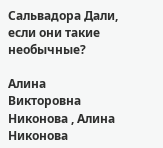Сальвадора Дали, если они такие необычные?

Алина Викторовна Никонова , Алина Никонова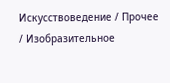Искусствоведение / Прочее / Изобразительное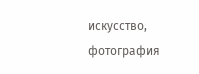искусство, фотография